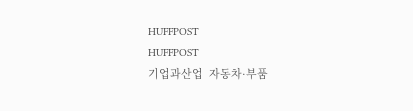HUFFPOST
HUFFPOST
기업과산업  자동차·부품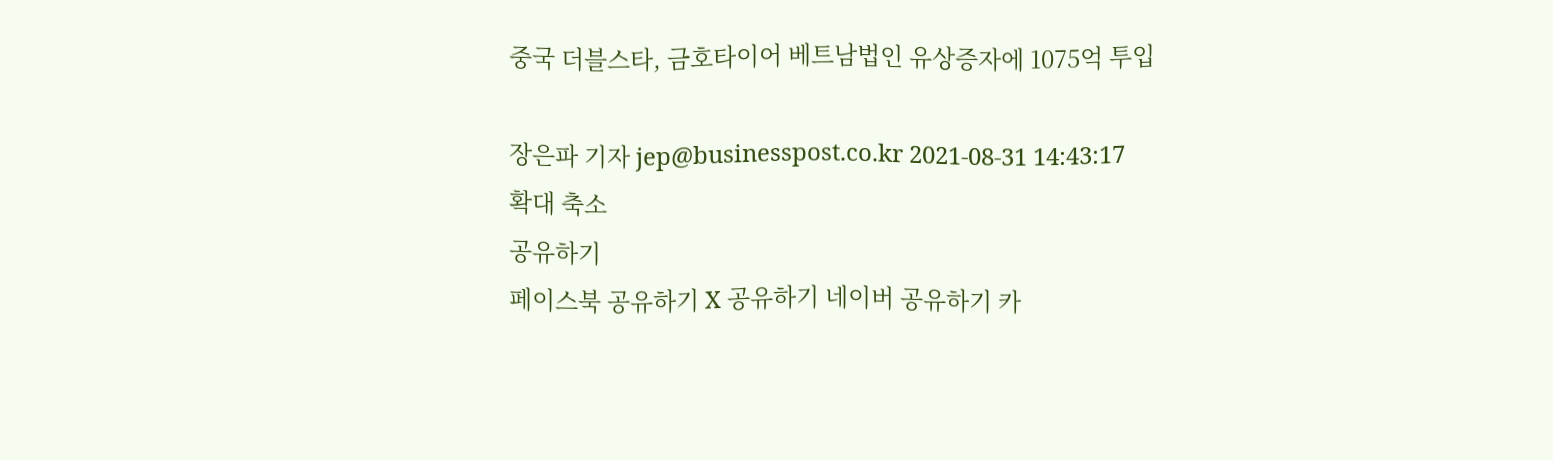중국 더블스타, 금호타이어 베트남법인 유상증자에 1075억 투입

장은파 기자 jep@businesspost.co.kr 2021-08-31 14:43:17
확대 축소
공유하기
페이스북 공유하기 X 공유하기 네이버 공유하기 카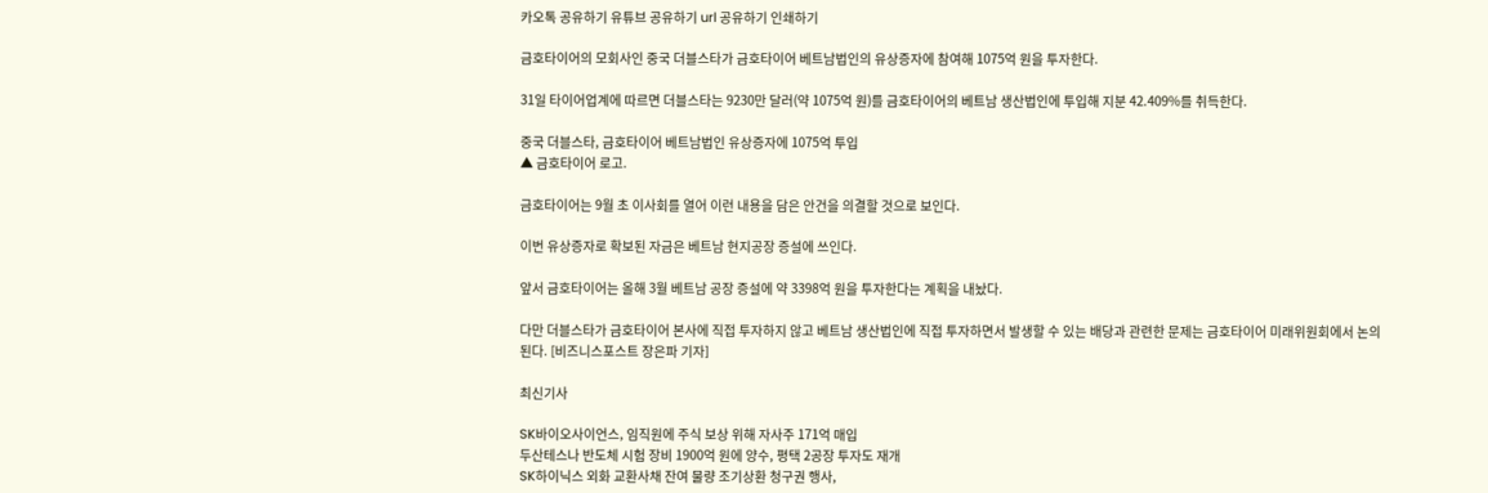카오톡 공유하기 유튜브 공유하기 url 공유하기 인쇄하기

금호타이어의 모회사인 중국 더블스타가 금호타이어 베트남법인의 유상증자에 참여해 1075억 원을 투자한다.

31일 타이어업계에 따르면 더블스타는 9230만 달러(약 1075억 원)를 금호타이어의 베트남 생산법인에 투입해 지분 42.409%를 취득한다.

중국 더블스타, 금호타이어 베트남법인 유상증자에 1075억 투입
▲ 금호타이어 로고.

금호타이어는 9월 초 이사회를 열어 이런 내용을 담은 안건을 의결할 것으로 보인다.

이번 유상증자로 확보된 자금은 베트남 현지공장 증설에 쓰인다.

앞서 금호타이어는 올해 3월 베트남 공장 증설에 약 3398억 원을 투자한다는 계획을 내놨다.

다만 더블스타가 금호타이어 본사에 직접 투자하지 않고 베트남 생산법인에 직접 투자하면서 발생할 수 있는 배당과 관련한 문제는 금호타이어 미래위원회에서 논의된다. [비즈니스포스트 장은파 기자]

최신기사

SK바이오사이언스, 임직원에 주식 보상 위해 자사주 171억 매입
두산테스나 반도체 시험 장비 1900억 원에 양수, 평택 2공장 투자도 재개
SK하이닉스 외화 교환사채 잔여 물량 조기상환 청구권 행사,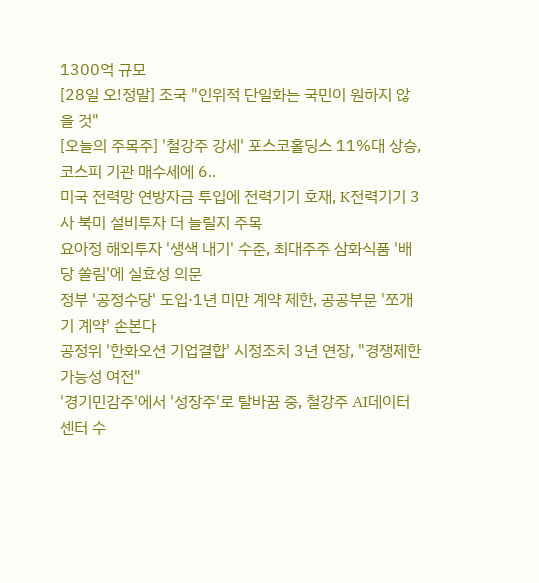1300억 규모
[28일 오!정말] 조국 "인위적 단일화는 국민이 원하지 않을 것"
[오늘의 주목주] '철강주 강세' 포스코홀딩스 11%대 상승, 코스피 기관 매수세에 6..
미국 전력망 연방자금 투입에 전력기기 호재, K전력기기 3사 북미 설비투자 더 늘릴지 주목
요아정 해외투자 '생색 내기' 수준, 최대주주 삼화식품 '배당 쏠림'에 실효성 의문
정부 '공정수당' 도입·1년 미만 계약 제한, 공공부문 '쪼개기 계약' 손본다
공정위 '한화오션 기업결합' 시정조치 3년 연장, "경쟁제한 가능성 여전"
'경기민감주'에서 '성장주'로 탈바꿈 중, 철강주 AI데이터센터 수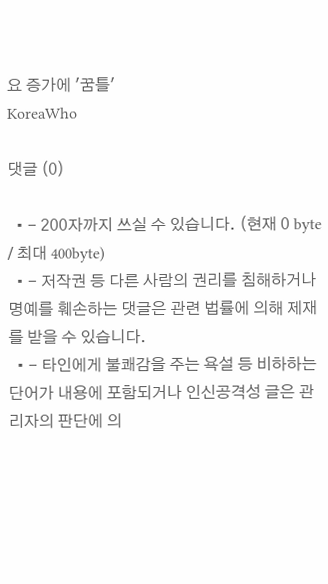요 증가에 '꿈틀'
KoreaWho

댓글 (0)

  • - 200자까지 쓰실 수 있습니다. (현재 0 byte / 최대 400byte)
  • - 저작권 등 다른 사람의 권리를 침해하거나 명예를 훼손하는 댓글은 관련 법률에 의해 제재를 받을 수 있습니다.
  • - 타인에게 불쾌감을 주는 욕설 등 비하하는 단어가 내용에 포함되거나 인신공격성 글은 관리자의 판단에 의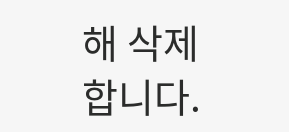해 삭제 합니다.